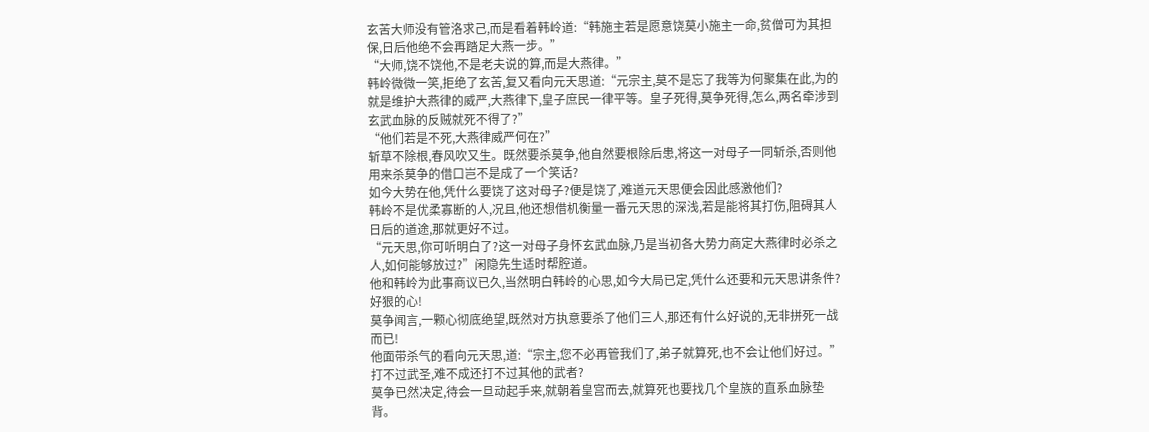玄苦大师没有管洛求己,而是看着韩岭道:“韩施主若是愿意饶莫小施主一命,贫僧可为其担保,日后他绝不会再踏足大燕一步。”
“大师,饶不饶他,不是老夫说的算,而是大燕律。”
韩岭微微一笑,拒绝了玄苦,复又看向元天思道:“元宗主,莫不是忘了我等为何聚集在此,为的就是维护大燕律的威严,大燕律下,皇子庶民一律平等。皇子死得,莫争死得,怎么,两名牵涉到玄武血脉的反贼就死不得了?”
“他们若是不死,大燕律威严何在?”
斩草不除根,春风吹又生。既然要杀莫争,他自然要根除后患,将这一对母子一同斩杀,否则他用来杀莫争的借口岂不是成了一个笑话?
如今大势在他,凭什么要饶了这对母子?便是饶了,难道元天思便会因此感激他们?
韩岭不是优柔寡断的人,况且,他还想借机衡量一番元天思的深浅,若是能将其打伤,阻碍其人日后的道途,那就更好不过。
“元天思,你可听明白了?这一对母子身怀玄武血脉,乃是当初各大势力商定大燕律时必杀之人,如何能够放过?”闲隐先生适时帮腔道。
他和韩岭为此事商议已久,当然明白韩岭的心思,如今大局已定,凭什么还要和元天思讲条件?
好狠的心!
莫争闻言,一颗心彻底绝望,既然对方执意要杀了他们三人,那还有什么好说的,无非拼死一战而已!
他面带杀气的看向元天思,道:“宗主,您不必再管我们了,弟子就算死,也不会让他们好过。”
打不过武圣,难不成还打不过其他的武者?
莫争已然决定,待会一旦动起手来,就朝着皇宫而去,就算死也要找几个皇族的直系血脉垫背。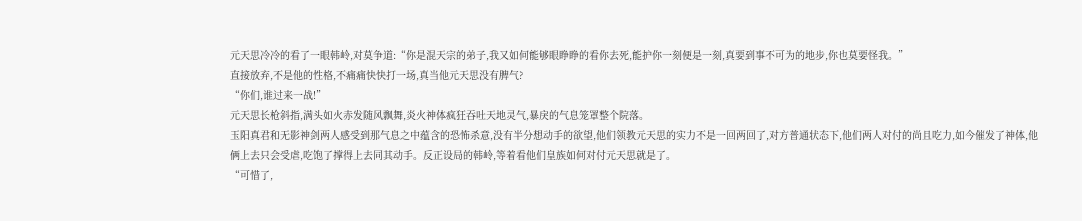元天思冷冷的看了一眼韩岭,对莫争道:“你是混天宗的弟子,我又如何能够眼睁睁的看你去死,能护你一刻便是一刻,真要到事不可为的地步,你也莫要怪我。”
直接放弃,不是他的性格,不痛痛快快打一场,真当他元天思没有脾气?
“你们,谁过来一战!”
元天思长枪斜指,满头如火赤发随风飘舞,炎火神体疯狂吞吐天地灵气,暴戾的气息笼罩整个院落。
玉阳真君和无影神剑两人感受到那气息之中蕴含的恐怖杀意,没有半分想动手的欲望,他们领教元天思的实力不是一回两回了,对方普通状态下,他们两人对付的尚且吃力,如今催发了神体,他俩上去只会受虐,吃饱了撑得上去同其动手。反正设局的韩岭,等着看他们皇族如何对付元天思就是了。
“可惜了,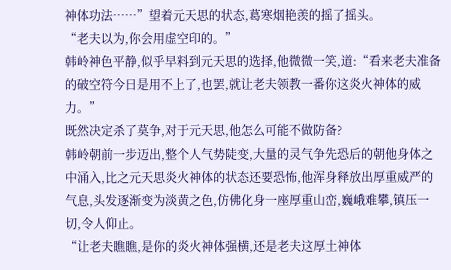神体功法……”望着元天思的状态,葛寒烟艳羡的摇了摇头。
“老夫以为,你会用虚空印的。”
韩岭神色平静,似乎早料到元天思的选择,他微微一笑,道:“看来老夫准备的破空符今日是用不上了,也罢,就让老夫领教一番你这炎火神体的威力。”
既然决定杀了莫争,对于元天思,他怎么可能不做防备?
韩岭朝前一步迈出,整个人气势陡变,大量的灵气争先恐后的朝他身体之中涌入,比之元天思炎火神体的状态还要恐怖,他浑身释放出厚重威严的气息,头发逐渐变为淡黄之色,仿佛化身一座厚重山峦,巍峨难攀,镇压一切,令人仰止。
“让老夫瞧瞧,是你的炎火神体强横,还是老夫这厚土神体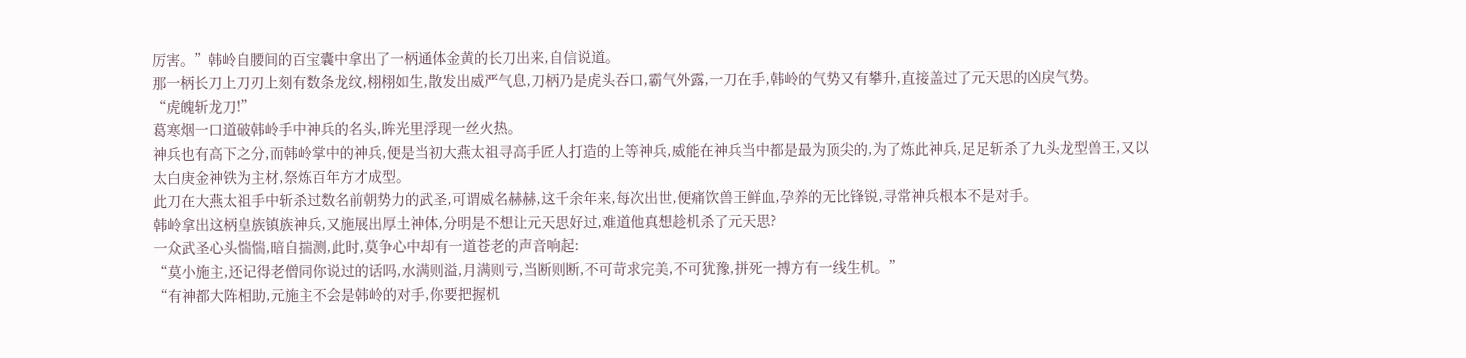厉害。”韩岭自腰间的百宝囊中拿出了一柄通体金黄的长刀出来,自信说道。
那一柄长刀上刀刃上刻有数条龙纹,栩栩如生,散发出威严气息,刀柄乃是虎头吞口,霸气外露,一刀在手,韩岭的气势又有攀升,直接盖过了元天思的凶戾气势。
“虎魄斩龙刀!”
葛寒烟一口道破韩岭手中神兵的名头,眸光里浮现一丝火热。
神兵也有高下之分,而韩岭掌中的神兵,便是当初大燕太祖寻高手匠人打造的上等神兵,威能在神兵当中都是最为顶尖的,为了炼此神兵,足足斩杀了九头龙型兽王,又以太白庚金神铁为主材,祭炼百年方才成型。
此刀在大燕太祖手中斩杀过数名前朝势力的武圣,可谓威名赫赫,这千余年来,每次出世,便痛饮兽王鲜血,孕养的无比锋锐,寻常神兵根本不是对手。
韩岭拿出这柄皇族镇族神兵,又施展出厚土神体,分明是不想让元天思好过,难道他真想趁机杀了元天思?
一众武圣心头惴惴,暗自揣测,此时,莫争心中却有一道苍老的声音响起:
“莫小施主,还记得老僧同你说过的话吗,水满则溢,月满则亏,当断则断,不可苛求完美,不可犹豫,拼死一搏方有一线生机。”
“有神都大阵相助,元施主不会是韩岭的对手,你要把握机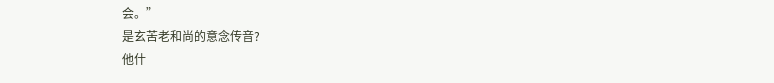会。”
是玄苦老和尚的意念传音?
他什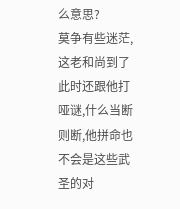么意思?
莫争有些迷茫,这老和尚到了此时还跟他打哑谜,什么当断则断,他拼命也不会是这些武圣的对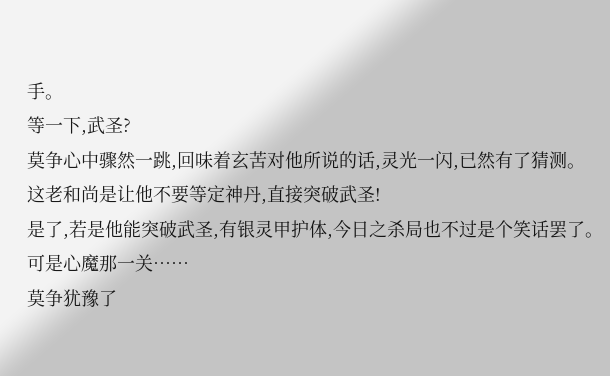手。
等一下,武圣?
莫争心中骤然一跳,回味着玄苦对他所说的话,灵光一闪,已然有了猜测。
这老和尚是让他不要等定神丹,直接突破武圣!
是了,若是他能突破武圣,有银灵甲护体,今日之杀局也不过是个笑话罢了。
可是心魔那一关……
莫争犹豫了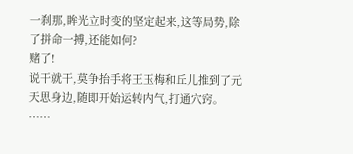一刹那,眸光立时变的坚定起来,这等局势,除了拼命一搏,还能如何?
赌了!
说干就干,莫争抬手将王玉梅和丘儿推到了元天思身边,随即开始运转内气,打通穴窍。
……